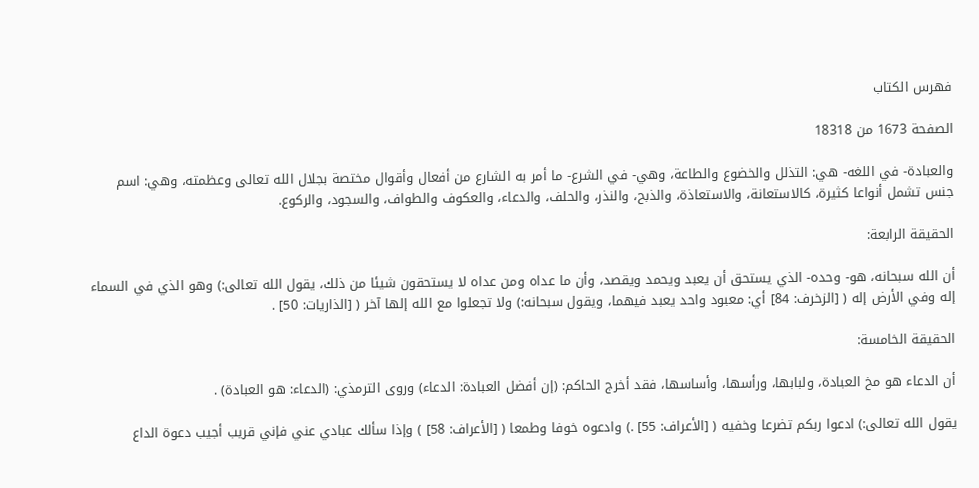فهرس الكتاب

الصفحة 1673 من 18318

والعبادة- في اللغه- هي: التذلل والخضوع والطاعة، وهي- في الشرع- ما أمر به الشارع من أفعال وأقوال مختصة بجلال الله تعالى وعظمته، وهي: اسم جنس تشمل أنواعا كثيرة، كالاستعانة، والاستعاذة، والذبح، والنذر، والحلف، والدعاء، والعكوف والطواف، والسجود، والركوع.

الحقيقة الرابعة:

أن الله سبحانه، هو- وحده- الذي يستحق أن يعبد ويحمد ويقصد، وأن ما عداه ومن عداه لا يستحقون شيئا من ذلك، يقول الله تعالى:) وهو الذي في السماء إله وفي الأرض إله ( [الزخرف: 84] أي: معبود واحد يعبد فيهما، ويقول سبحانه:) ولا تجعلوا مع الله إلها آخر ( [الذاريات: 50] .

الحقيقة الخامسة:

أن الدعاء هو مخ العبادة، ولبابها، ورأسها، وأساسها، فقد أخرج الحاكم: (إن أفضل العبادة: الدعاء) وروى الترمذي: (الدعاء: هو العبادة) .

يقول الله تعالى:) ادعوا ربكم تضرعا وخفيه ( [الأعراف: 55] .) وادعوه خوفا وطمعا ( [الأعراف: 58] ) وإذا سألك عبادي عني فإني قريب أجيب دعوة الداع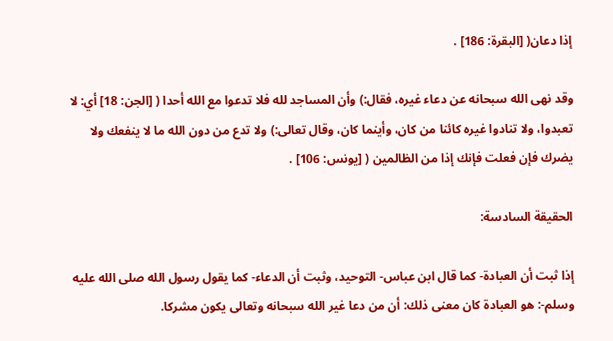إذا دعان( [البقرة: 186] .

وقد نهى الله سبحانه عن دعاء غيره، فقال:) وأن المساجد لله فلا تدعوا مع الله أحدا ( [الجن: 18] أي: لا تعبدوا، ولا تنادوا غيره كائنا من كان، وأينما كان، وقال تعالى:) ولا تدع من دون الله ما لا ينفعك ولا يضرك فإن فعلت فإنك إذا من الظالمين ( [يونس: 106] .

الحقيقة السادسة:

إذا ثبت أن العبادة- كما قال ابن عباس- التوحيد، وثبت أن الدعاء- كما يقول رسول الله صلى الله عليه وسلم-: هو العبادة كان معنى ذلك: أن من دعا غير الله سبحانه وتعالى يكون مشركا.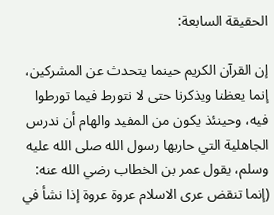الحقيقة السابعة:

إن القرآن الكريم حينما يتحدث عن المشركين، إنما يعظنا ويذكرنا حتى لا نتورط فيما تورطوا فيه، وحينئذ يكون من المفيد والهام أن ندرس الجاهلية التي حاربها رسول الله صلى الله عليه وسلم، يقول عمر بن الخطاب رضي الله عنه: (إنما تنقض عرى الاسلام عروة عروة إذا نشأ في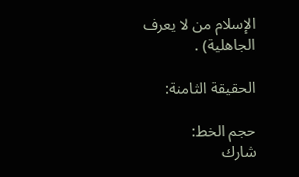الإسلام من لا يعرف الجاهلية) .

الحقيقة الثامنة:

حجم الخط:
شارك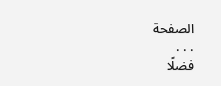الصفحة
. . .
فضلًا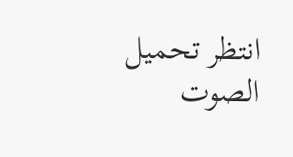انتظر تحميل الصوت